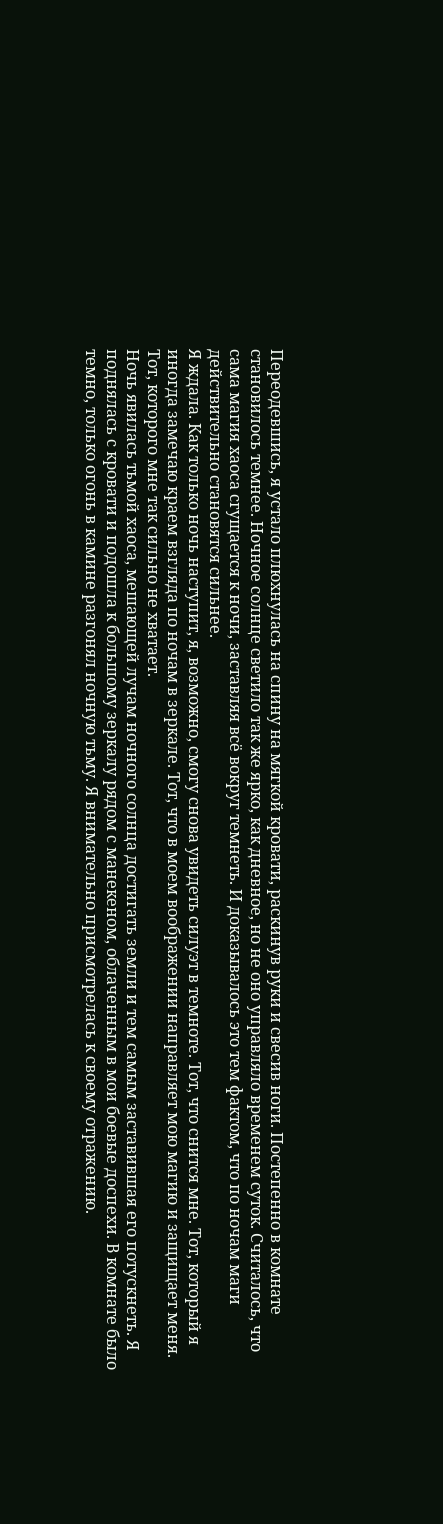Переодевшись, я устало плюхнулась на спину на мягкой кровати, раскинув руки и свесив ноги. Постепенно в комнате становилось темнее. Ночное солнце светило так же ярко, как дневное, но не оно управляло временем суток. Считалось, что сама магия хаоса сгущается к ночи, заставляя всё вокруг темнеть. И доказывалось это тем фактом, что по ночам маги действительно становятся сильнее.
Я ждала. Как только ночь наступит, я, возможно, смогу снова увидеть силуэт в темноте. Тот, что снится мне. Тот, который я иногда замечаю краем взгляда по ночам в зеркале. Тот, что в моем воображении направляет мою магию и защищает меня. Тот, которого мне так сильно не хватает.
Ночь явилась тьмой хаоса, мешающей лучам ночного солнца достигать земли и тем самым заставившая его потускнеть. Я поднялась с кровати и подошла к большому зеркалу рядом с манекеном, облаченным в мои боевые доспехи. В комнате было темно, только огонь в камине разгонял ночную тьму. Я внимательно присмотрелась к своему отражению.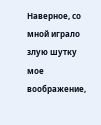Наверное, со мной играло злую шутку мое воображение,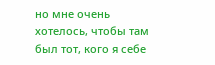но мне очень хотелось, чтобы там был тот, кого я себе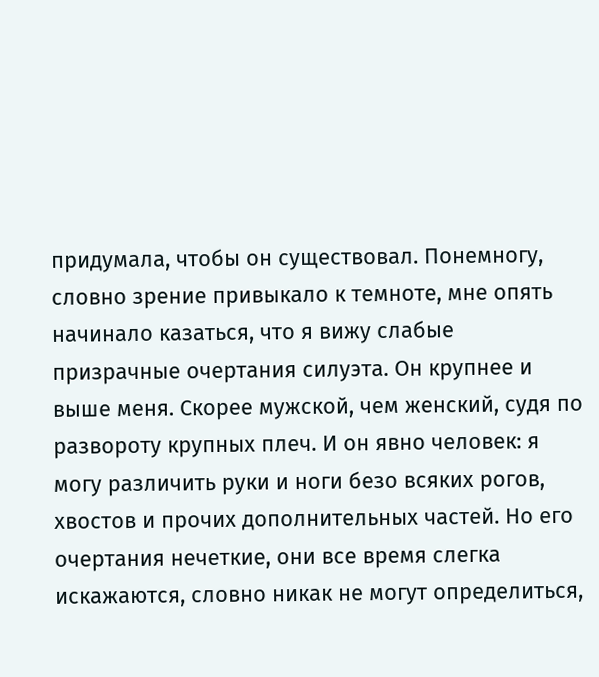придумала, чтобы он существовал. Понемногу, словно зрение привыкало к темноте, мне опять начинало казаться, что я вижу слабые призрачные очертания силуэта. Он крупнее и выше меня. Скорее мужской, чем женский, судя по развороту крупных плеч. И он явно человек: я могу различить руки и ноги безо всяких рогов, хвостов и прочих дополнительных частей. Но его очертания нечеткие, они все время слегка искажаются, словно никак не могут определиться,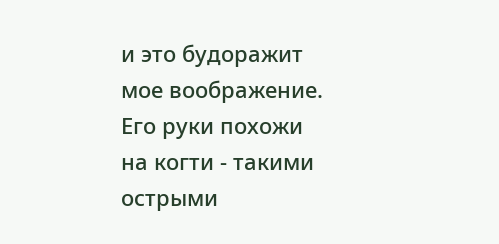и это будоражит мое воображение. Его руки похожи на когти - такими острыми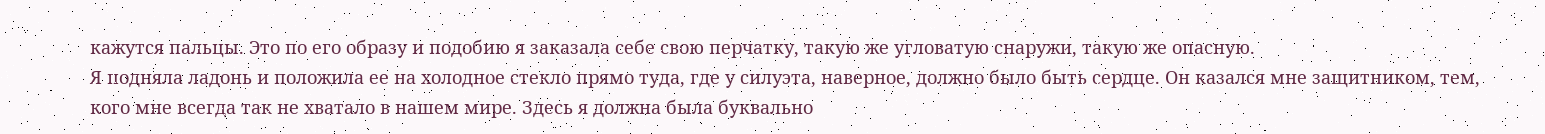кажутся пальцы. Это по его образу и подобию я заказала себе свою перчатку, такую же угловатую снаружи, такую же опасную.
Я подняла ладонь и положила ее на холодное стекло прямо туда, где у силуэта, наверное, должно было быть сердце. Он казался мне защитником, тем, кого мне всегда так не хватало в нашем мире. Здесь я должна была буквально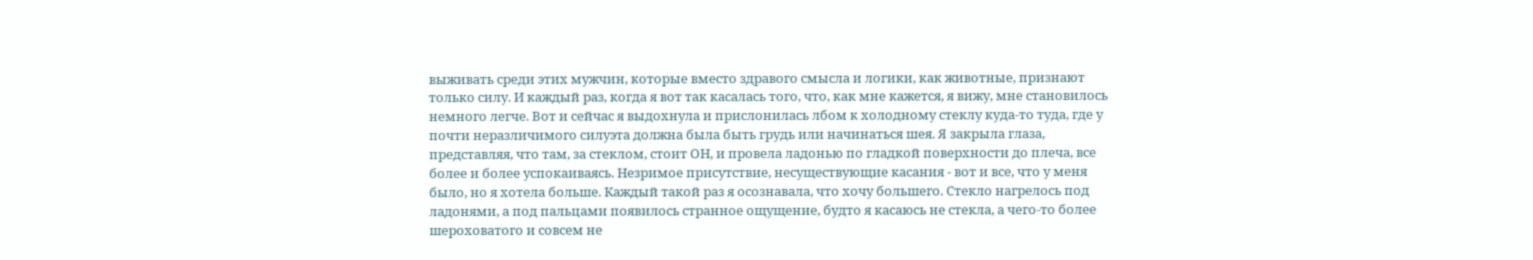выживать среди этих мужчин, которые вместо здравого смысла и логики, как животные, признают только силу. И каждый раз, когда я вот так касалась того, что, как мне кажется, я вижу, мне становилось немного легче. Вот и сейчас я выдохнула и прислонилась лбом к холодному стеклу куда-то туда, где у почти неразличимого силуэта должна была быть грудь или начинаться шея. Я закрыла глаза, представляя, что там, за стеклом, стоит ОН, и провела ладонью по гладкой поверхности до плеча, все более и более успокаиваясь. Незримое присутствие, несуществующие касания - вот и все, что у меня было, но я хотела больше. Каждый такой раз я осознавала, что хочу большего. Стекло нагрелось под ладонями, а под пальцами появилось странное ощущение, будто я касаюсь не стекла, а чего-то более шероховатого и совсем не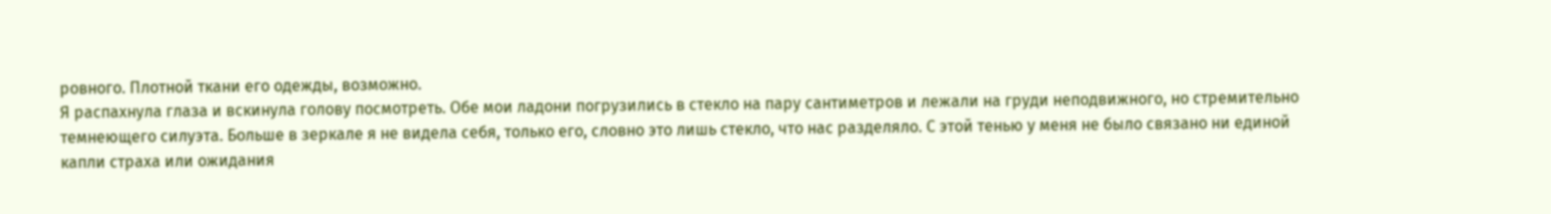ровного. Плотной ткани его одежды, возможно.
Я распахнула глаза и вскинула голову посмотреть. Обе мои ладони погрузились в стекло на пару сантиметров и лежали на груди неподвижного, но стремительно темнеющего силуэта. Больше в зеркале я не видела себя, только его, словно это лишь стекло, что нас разделяло. С этой тенью у меня не было связано ни единой капли страха или ожидания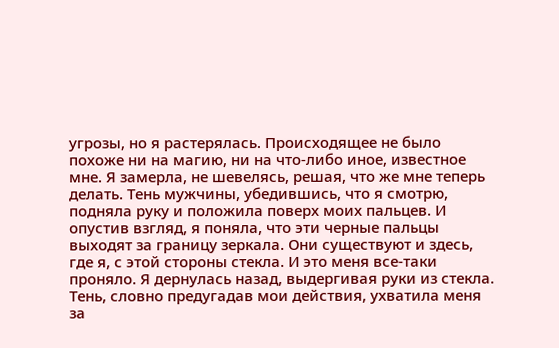угрозы, но я растерялась. Происходящее не было похоже ни на магию, ни на что-либо иное, известное мне. Я замерла, не шевелясь, решая, что же мне теперь делать. Тень мужчины, убедившись, что я смотрю, подняла руку и положила поверх моих пальцев. И опустив взгляд, я поняла, что эти черные пальцы выходят за границу зеркала. Они существуют и здесь, где я, с этой стороны стекла. И это меня все-таки проняло. Я дернулась назад, выдергивая руки из стекла. Тень, словно предугадав мои действия, ухватила меня за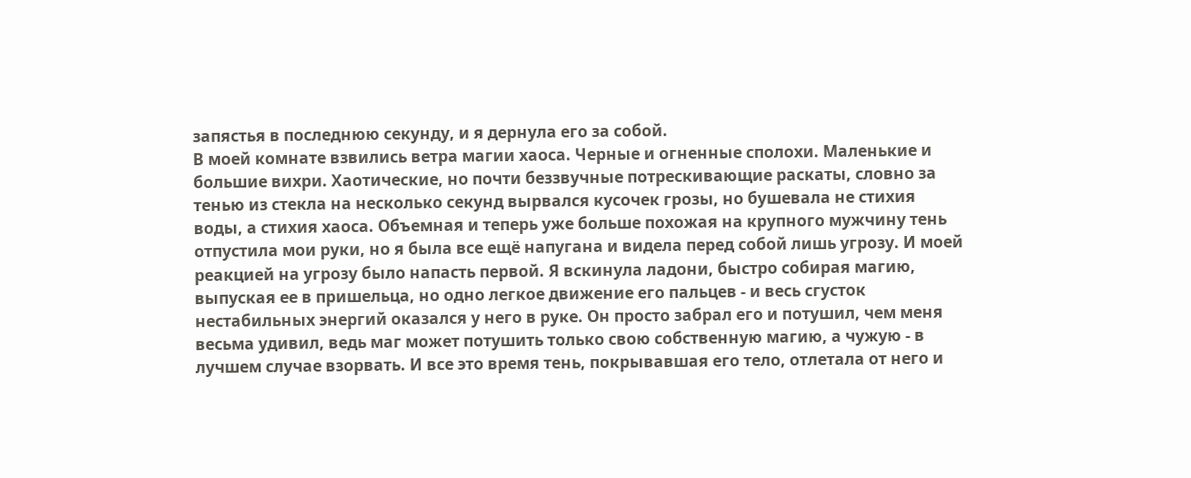запястья в последнюю секунду, и я дернула его за собой.
В моей комнате взвились ветра магии хаоса. Черные и огненные сполохи. Маленькие и большие вихри. Хаотические, но почти беззвучные потрескивающие раскаты, словно за тенью из стекла на несколько секунд вырвался кусочек грозы, но бушевала не стихия воды, а стихия хаоса. Объемная и теперь уже больше похожая на крупного мужчину тень отпустила мои руки, но я была все ещё напугана и видела перед собой лишь угрозу. И моей реакцией на угрозу было напасть первой. Я вскинула ладони, быстро собирая магию, выпуская ее в пришельца, но одно легкое движение его пальцев - и весь сгусток нестабильных энергий оказался у него в руке. Он просто забрал его и потушил, чем меня весьма удивил, ведь маг может потушить только свою собственную магию, а чужую - в лучшем случае взорвать. И все это время тень, покрывавшая его тело, отлетала от него и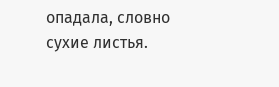опадала, словно сухие листья.